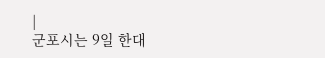|
군포시는 9일 한대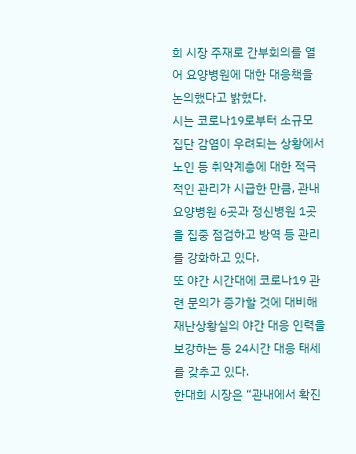희 시장 주재로 간부회의를 열어 요양병원에 대한 대응책을 논의했다고 밝혔다.
시는 코로나19로부터 소규모 집단 감염이 우려되는 상황에서 노인 등 취약계층에 대한 적극적인 관리가 시급한 만큼, 관내 요양병원 6곳과 정신병원 1곳을 집중 점검하고 방역 등 관리를 강화하고 있다.
또 야간 시간대에 코로나19 관련 문의가 증가할 것에 대비해 재난상황실의 야간 대응 인력을 보강하는 등 24시간 대응 태세를 갖추고 있다.
한대희 시장은 “관내에서 확진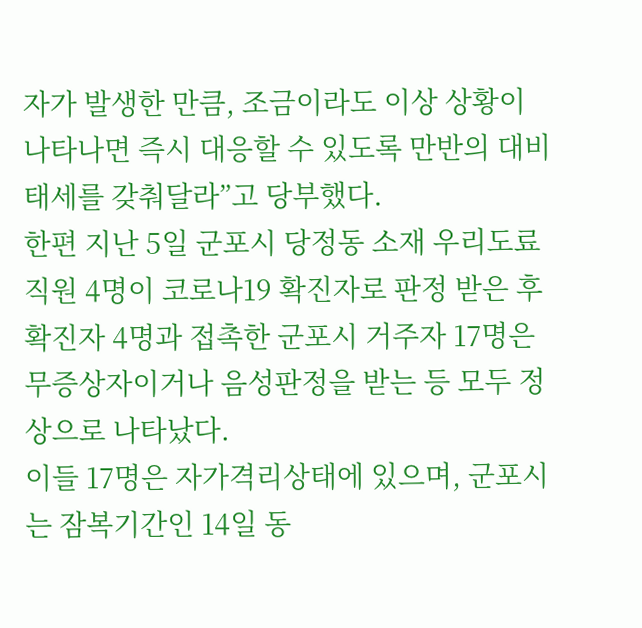자가 발생한 만큼, 조금이라도 이상 상황이 나타나면 즉시 대응할 수 있도록 만반의 대비태세를 갖춰달라”고 당부했다.
한편 지난 5일 군포시 당정동 소재 우리도료 직원 4명이 코로나19 확진자로 판정 받은 후 확진자 4명과 접촉한 군포시 거주자 17명은 무증상자이거나 음성판정을 받는 등 모두 정상으로 나타났다.
이들 17명은 자가격리상태에 있으며, 군포시는 잠복기간인 14일 동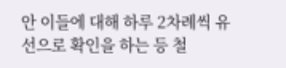안 이들에 대해 하루 2차례씩 유선으로 확인을 하는 등 철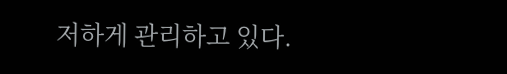저하게 관리하고 있다.